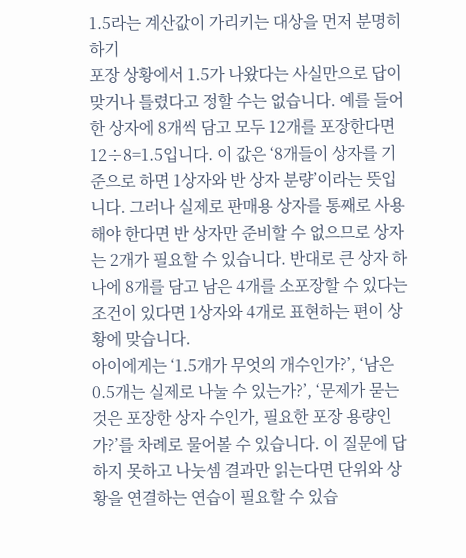1.5라는 계산값이 가리키는 대상을 먼저 분명히 하기
포장 상황에서 1.5가 나왔다는 사실만으로 답이 맞거나 틀렸다고 정할 수는 없습니다. 예를 들어 한 상자에 8개씩 담고 모두 12개를 포장한다면 12÷8=1.5입니다. 이 값은 ‘8개들이 상자를 기준으로 하면 1상자와 반 상자 분량’이라는 뜻입니다. 그러나 실제로 판매용 상자를 통째로 사용해야 한다면 반 상자만 준비할 수 없으므로 상자는 2개가 필요할 수 있습니다. 반대로 큰 상자 하나에 8개를 담고 남은 4개를 소포장할 수 있다는 조건이 있다면 1상자와 4개로 표현하는 편이 상황에 맞습니다.
아이에게는 ‘1.5개가 무엇의 개수인가?’, ‘남은 0.5개는 실제로 나눌 수 있는가?’, ‘문제가 묻는 것은 포장한 상자 수인가, 필요한 포장 용량인가?’를 차례로 물어볼 수 있습니다. 이 질문에 답하지 못하고 나눗셈 결과만 읽는다면 단위와 상황을 연결하는 연습이 필요할 수 있습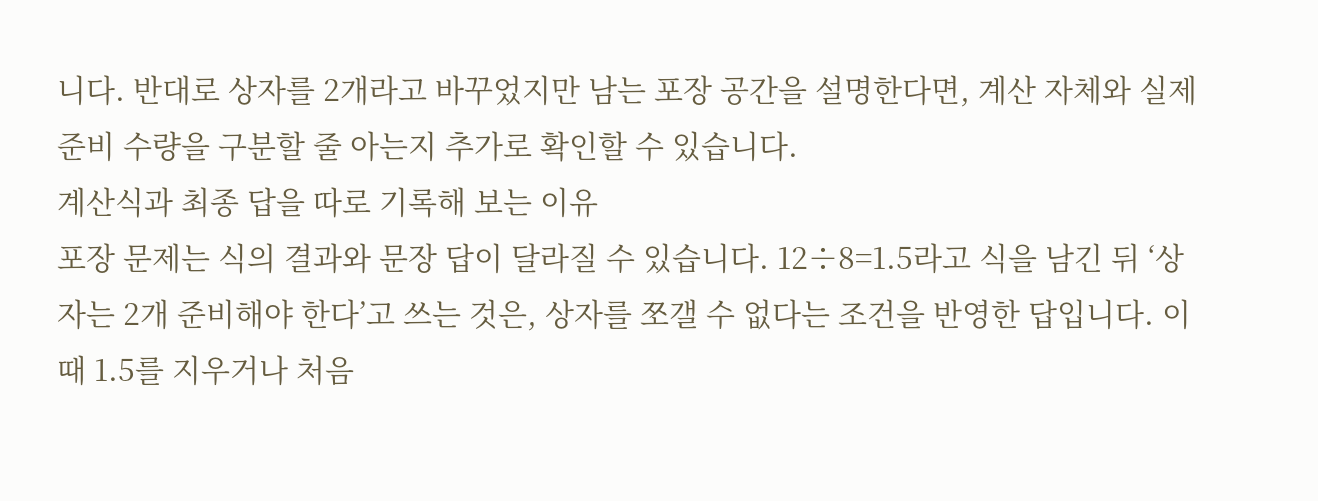니다. 반대로 상자를 2개라고 바꾸었지만 남는 포장 공간을 설명한다면, 계산 자체와 실제 준비 수량을 구분할 줄 아는지 추가로 확인할 수 있습니다.
계산식과 최종 답을 따로 기록해 보는 이유
포장 문제는 식의 결과와 문장 답이 달라질 수 있습니다. 12÷8=1.5라고 식을 남긴 뒤 ‘상자는 2개 준비해야 한다’고 쓰는 것은, 상자를 쪼갤 수 없다는 조건을 반영한 답입니다. 이때 1.5를 지우거나 처음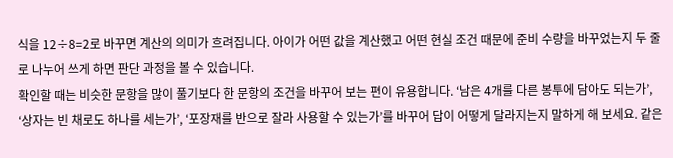식을 12÷8=2로 바꾸면 계산의 의미가 흐려집니다. 아이가 어떤 값을 계산했고 어떤 현실 조건 때문에 준비 수량을 바꾸었는지 두 줄로 나누어 쓰게 하면 판단 과정을 볼 수 있습니다.
확인할 때는 비슷한 문항을 많이 풀기보다 한 문항의 조건을 바꾸어 보는 편이 유용합니다. ‘남은 4개를 다른 봉투에 담아도 되는가’, ‘상자는 빈 채로도 하나를 세는가’, ‘포장재를 반으로 잘라 사용할 수 있는가’를 바꾸어 답이 어떻게 달라지는지 말하게 해 보세요. 같은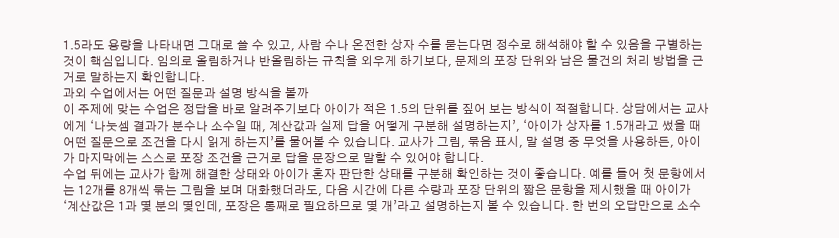1.5라도 용량을 나타내면 그대로 쓸 수 있고, 사람 수나 온전한 상자 수를 묻는다면 정수로 해석해야 할 수 있음을 구별하는 것이 핵심입니다. 임의로 올림하거나 반올림하는 규칙을 외우게 하기보다, 문제의 포장 단위와 남은 물건의 처리 방법을 근거로 말하는지 확인합니다.
과외 수업에서는 어떤 질문과 설명 방식을 볼까
이 주제에 맞는 수업은 정답을 바로 알려주기보다 아이가 적은 1.5의 단위를 짚어 보는 방식이 적절합니다. 상담에서는 교사에게 ‘나눗셈 결과가 분수나 소수일 때, 계산값과 실제 답을 어떻게 구분해 설명하는지’, ‘아이가 상자를 1.5개라고 썼을 때 어떤 질문으로 조건을 다시 읽게 하는지’를 물어볼 수 있습니다. 교사가 그림, 묶음 표시, 말 설명 중 무엇을 사용하든, 아이가 마지막에는 스스로 포장 조건을 근거로 답을 문장으로 말할 수 있어야 합니다.
수업 뒤에는 교사가 함께 해결한 상태와 아이가 혼자 판단한 상태를 구분해 확인하는 것이 좋습니다. 예를 들어 첫 문항에서는 12개를 8개씩 묶는 그림을 보며 대화했더라도, 다음 시간에 다른 수량과 포장 단위의 짧은 문항을 제시했을 때 아이가 ‘계산값은 1과 몇 분의 몇인데, 포장은 통째로 필요하므로 몇 개’라고 설명하는지 볼 수 있습니다. 한 번의 오답만으로 소수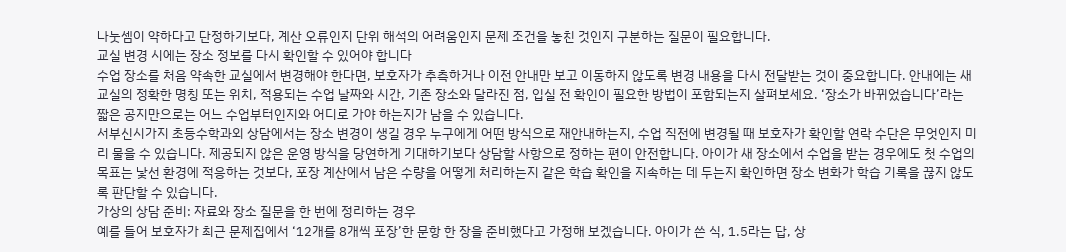나눗셈이 약하다고 단정하기보다, 계산 오류인지 단위 해석의 어려움인지 문제 조건을 놓친 것인지 구분하는 질문이 필요합니다.
교실 변경 시에는 장소 정보를 다시 확인할 수 있어야 합니다
수업 장소를 처음 약속한 교실에서 변경해야 한다면, 보호자가 추측하거나 이전 안내만 보고 이동하지 않도록 변경 내용을 다시 전달받는 것이 중요합니다. 안내에는 새 교실의 정확한 명칭 또는 위치, 적용되는 수업 날짜와 시간, 기존 장소와 달라진 점, 입실 전 확인이 필요한 방법이 포함되는지 살펴보세요. ‘장소가 바뀌었습니다’라는 짧은 공지만으로는 어느 수업부터인지와 어디로 가야 하는지가 남을 수 있습니다.
서부신시가지 초등수학과외 상담에서는 장소 변경이 생길 경우 누구에게 어떤 방식으로 재안내하는지, 수업 직전에 변경될 때 보호자가 확인할 연락 수단은 무엇인지 미리 물을 수 있습니다. 제공되지 않은 운영 방식을 당연하게 기대하기보다 상담할 사항으로 정하는 편이 안전합니다. 아이가 새 장소에서 수업을 받는 경우에도 첫 수업의 목표는 낯선 환경에 적응하는 것보다, 포장 계산에서 남은 수량을 어떻게 처리하는지 같은 학습 확인을 지속하는 데 두는지 확인하면 장소 변화가 학습 기록을 끊지 않도록 판단할 수 있습니다.
가상의 상담 준비: 자료와 장소 질문을 한 번에 정리하는 경우
예를 들어 보호자가 최근 문제집에서 ‘12개를 8개씩 포장’한 문항 한 장을 준비했다고 가정해 보겠습니다. 아이가 쓴 식, 1.5라는 답, 상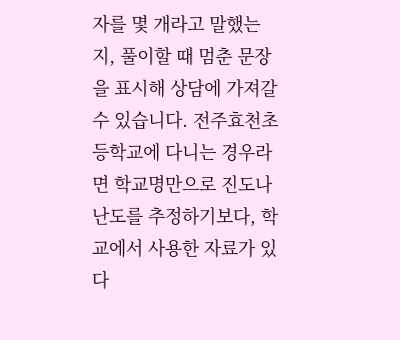자를 몇 개라고 말했는지, 풀이할 때 멈춘 문장을 표시해 상담에 가져갈 수 있습니다. 전주효천초등학교에 다니는 경우라면 학교명만으로 진도나 난도를 추정하기보다, 학교에서 사용한 자료가 있다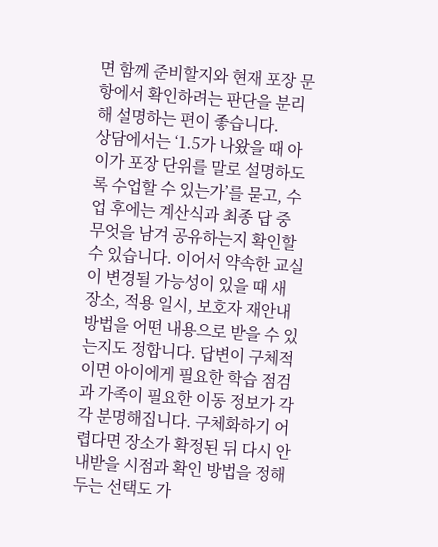면 함께 준비할지와 현재 포장 문항에서 확인하려는 판단을 분리해 설명하는 편이 좋습니다.
상담에서는 ‘1.5가 나왔을 때 아이가 포장 단위를 말로 설명하도록 수업할 수 있는가’를 묻고, 수업 후에는 계산식과 최종 답 중 무엇을 남겨 공유하는지 확인할 수 있습니다. 이어서 약속한 교실이 변경될 가능성이 있을 때 새 장소, 적용 일시, 보호자 재안내 방법을 어떤 내용으로 받을 수 있는지도 정합니다. 답변이 구체적이면 아이에게 필요한 학습 점검과 가족이 필요한 이동 정보가 각각 분명해집니다. 구체화하기 어렵다면 장소가 확정된 뒤 다시 안내받을 시점과 확인 방법을 정해 두는 선택도 가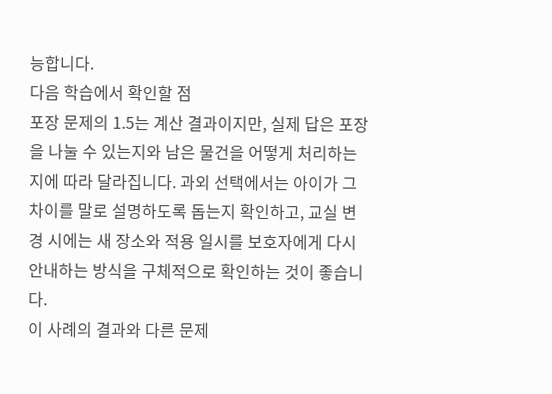능합니다.
다음 학습에서 확인할 점
포장 문제의 1.5는 계산 결과이지만, 실제 답은 포장을 나눌 수 있는지와 남은 물건을 어떻게 처리하는지에 따라 달라집니다. 과외 선택에서는 아이가 그 차이를 말로 설명하도록 돕는지 확인하고, 교실 변경 시에는 새 장소와 적용 일시를 보호자에게 다시 안내하는 방식을 구체적으로 확인하는 것이 좋습니다.
이 사례의 결과와 다른 문제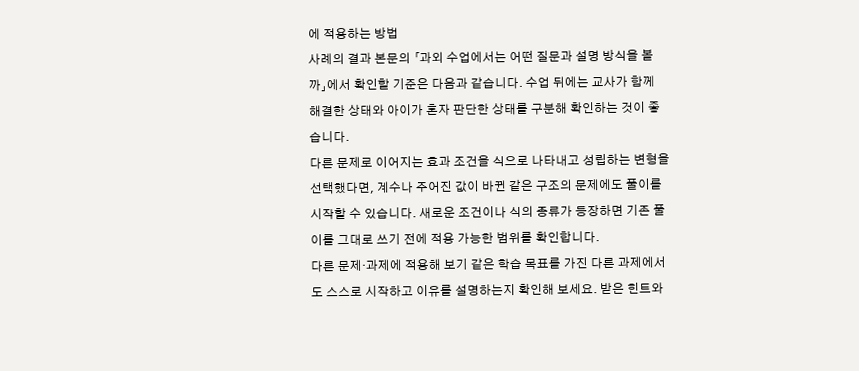에 적용하는 방법
사례의 결과 본문의 「과외 수업에서는 어떤 질문과 설명 방식을 볼까」에서 확인할 기준은 다음과 같습니다. 수업 뒤에는 교사가 함께 해결한 상태와 아이가 혼자 판단한 상태를 구분해 확인하는 것이 좋습니다.
다른 문제로 이어지는 효과 조건을 식으로 나타내고 성립하는 변형을 선택했다면, 계수나 주어진 값이 바뀐 같은 구조의 문제에도 풀이를 시작할 수 있습니다. 새로운 조건이나 식의 종류가 등장하면 기존 풀이를 그대로 쓰기 전에 적용 가능한 범위를 확인합니다.
다른 문제·과제에 적용해 보기 같은 학습 목표를 가진 다른 과제에서도 스스로 시작하고 이유를 설명하는지 확인해 보세요. 받은 힌트와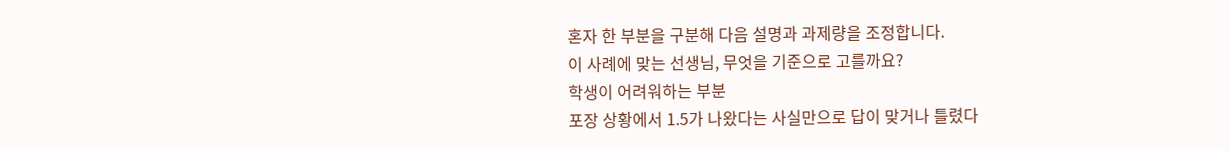혼자 한 부분을 구분해 다음 설명과 과제량을 조정합니다.
이 사례에 맞는 선생님, 무엇을 기준으로 고를까요?
학생이 어려워하는 부분
포장 상황에서 1.5가 나왔다는 사실만으로 답이 맞거나 틀렸다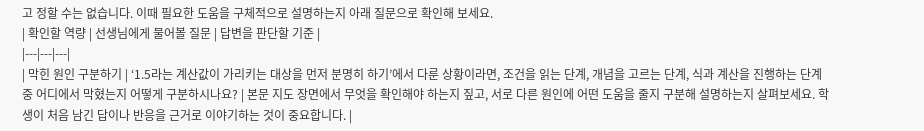고 정할 수는 없습니다. 이때 필요한 도움을 구체적으로 설명하는지 아래 질문으로 확인해 보세요.
| 확인할 역량 | 선생님에게 물어볼 질문 | 답변을 판단할 기준 |
|---|---|---|
| 막힌 원인 구분하기 | ‘1.5라는 계산값이 가리키는 대상을 먼저 분명히 하기’에서 다룬 상황이라면, 조건을 읽는 단계, 개념을 고르는 단계, 식과 계산을 진행하는 단계 중 어디에서 막혔는지 어떻게 구분하시나요? | 본문 지도 장면에서 무엇을 확인해야 하는지 짚고, 서로 다른 원인에 어떤 도움을 줄지 구분해 설명하는지 살펴보세요. 학생이 처음 남긴 답이나 반응을 근거로 이야기하는 것이 중요합니다. |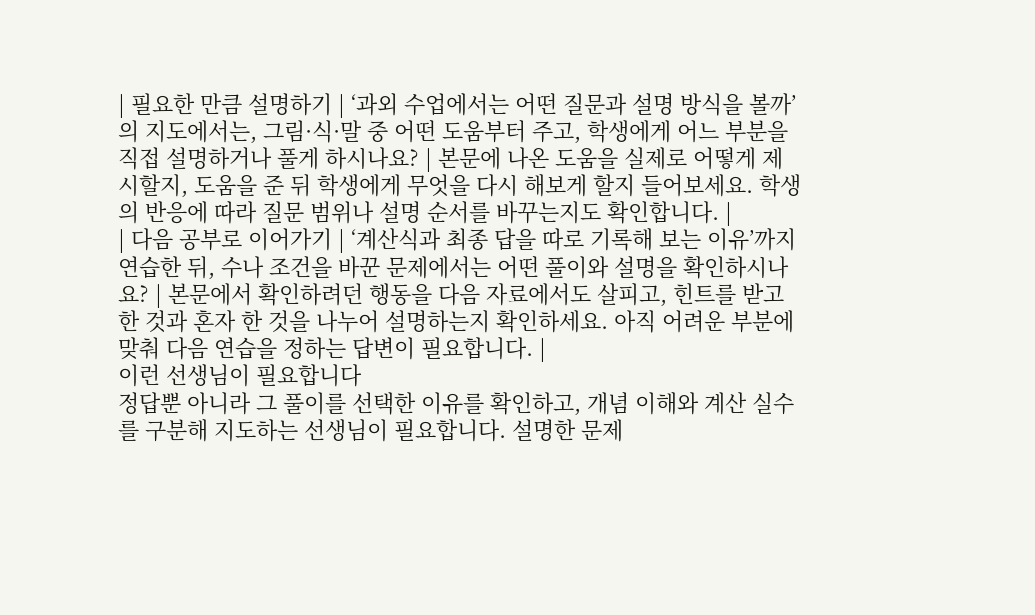| 필요한 만큼 설명하기 | ‘과외 수업에서는 어떤 질문과 설명 방식을 볼까’의 지도에서는, 그림·식·말 중 어떤 도움부터 주고, 학생에게 어느 부분을 직접 설명하거나 풀게 하시나요? | 본문에 나온 도움을 실제로 어떻게 제시할지, 도움을 준 뒤 학생에게 무엇을 다시 해보게 할지 들어보세요. 학생의 반응에 따라 질문 범위나 설명 순서를 바꾸는지도 확인합니다. |
| 다음 공부로 이어가기 | ‘계산식과 최종 답을 따로 기록해 보는 이유’까지 연습한 뒤, 수나 조건을 바꾼 문제에서는 어떤 풀이와 설명을 확인하시나요? | 본문에서 확인하려던 행동을 다음 자료에서도 살피고, 힌트를 받고 한 것과 혼자 한 것을 나누어 설명하는지 확인하세요. 아직 어려운 부분에 맞춰 다음 연습을 정하는 답변이 필요합니다. |
이런 선생님이 필요합니다
정답뿐 아니라 그 풀이를 선택한 이유를 확인하고, 개념 이해와 계산 실수를 구분해 지도하는 선생님이 필요합니다. 설명한 문제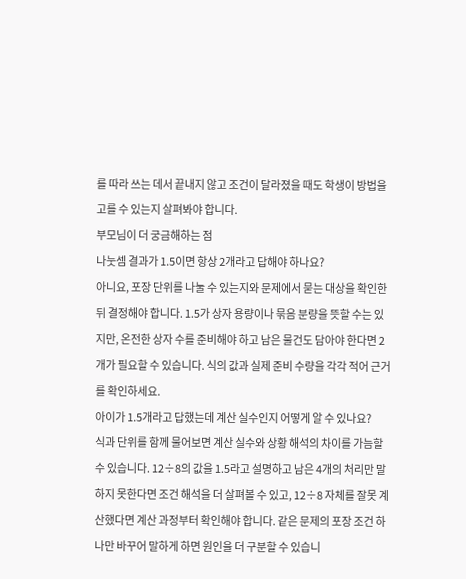를 따라 쓰는 데서 끝내지 않고 조건이 달라졌을 때도 학생이 방법을 고를 수 있는지 살펴봐야 합니다.
부모님이 더 궁금해하는 점
나눗셈 결과가 1.5이면 항상 2개라고 답해야 하나요?
아니요, 포장 단위를 나눌 수 있는지와 문제에서 묻는 대상을 확인한 뒤 결정해야 합니다. 1.5가 상자 용량이나 묶음 분량을 뜻할 수는 있지만, 온전한 상자 수를 준비해야 하고 남은 물건도 담아야 한다면 2개가 필요할 수 있습니다. 식의 값과 실제 준비 수량을 각각 적어 근거를 확인하세요.
아이가 1.5개라고 답했는데 계산 실수인지 어떻게 알 수 있나요?
식과 단위를 함께 물어보면 계산 실수와 상황 해석의 차이를 가늠할 수 있습니다. 12÷8의 값을 1.5라고 설명하고 남은 4개의 처리만 말하지 못한다면 조건 해석을 더 살펴볼 수 있고, 12÷8 자체를 잘못 계산했다면 계산 과정부터 확인해야 합니다. 같은 문제의 포장 조건 하나만 바꾸어 말하게 하면 원인을 더 구분할 수 있습니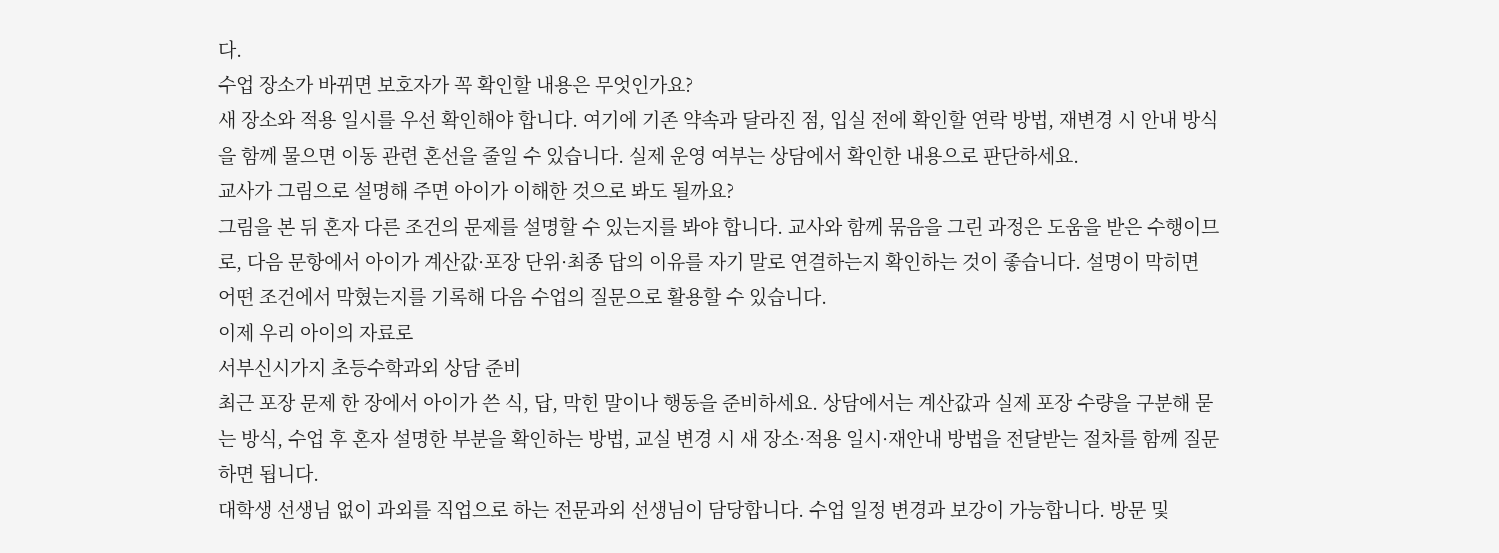다.
수업 장소가 바뀌면 보호자가 꼭 확인할 내용은 무엇인가요?
새 장소와 적용 일시를 우선 확인해야 합니다. 여기에 기존 약속과 달라진 점, 입실 전에 확인할 연락 방법, 재변경 시 안내 방식을 함께 물으면 이동 관련 혼선을 줄일 수 있습니다. 실제 운영 여부는 상담에서 확인한 내용으로 판단하세요.
교사가 그림으로 설명해 주면 아이가 이해한 것으로 봐도 될까요?
그림을 본 뒤 혼자 다른 조건의 문제를 설명할 수 있는지를 봐야 합니다. 교사와 함께 묶음을 그린 과정은 도움을 받은 수행이므로, 다음 문항에서 아이가 계산값·포장 단위·최종 답의 이유를 자기 말로 연결하는지 확인하는 것이 좋습니다. 설명이 막히면 어떤 조건에서 막혔는지를 기록해 다음 수업의 질문으로 활용할 수 있습니다.
이제 우리 아이의 자료로
서부신시가지 초등수학과외 상담 준비
최근 포장 문제 한 장에서 아이가 쓴 식, 답, 막힌 말이나 행동을 준비하세요. 상담에서는 계산값과 실제 포장 수량을 구분해 묻는 방식, 수업 후 혼자 설명한 부분을 확인하는 방법, 교실 변경 시 새 장소·적용 일시·재안내 방법을 전달받는 절차를 함께 질문하면 됩니다.
대학생 선생님 없이 과외를 직업으로 하는 전문과외 선생님이 담당합니다. 수업 일정 변경과 보강이 가능합니다. 방문 및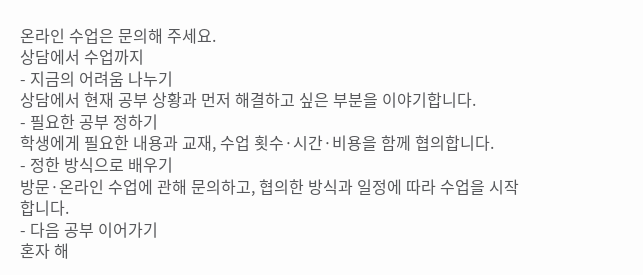온라인 수업은 문의해 주세요.
상담에서 수업까지
- 지금의 어려움 나누기
상담에서 현재 공부 상황과 먼저 해결하고 싶은 부분을 이야기합니다.
- 필요한 공부 정하기
학생에게 필요한 내용과 교재, 수업 횟수·시간·비용을 함께 협의합니다.
- 정한 방식으로 배우기
방문·온라인 수업에 관해 문의하고, 협의한 방식과 일정에 따라 수업을 시작합니다.
- 다음 공부 이어가기
혼자 해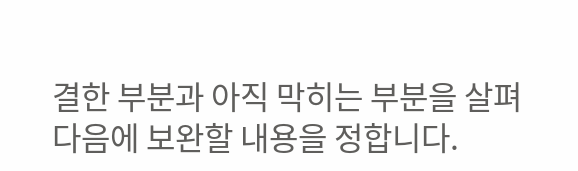결한 부분과 아직 막히는 부분을 살펴 다음에 보완할 내용을 정합니다.